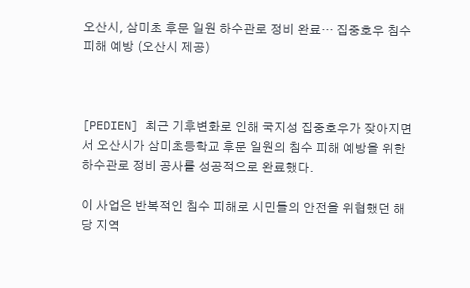오산시, 삼미초 후문 일원 하수관로 정비 완료… 집중호우 침수 피해 예방 (오산시 제공)



[PEDIEN] 최근 기후변화로 인해 국지성 집중호우가 잦아지면서 오산시가 삼미초등학교 후문 일원의 침수 피해 예방을 위한 하수관로 정비 공사를 성공적으로 완료했다.

이 사업은 반복적인 침수 피해로 시민들의 안전을 위협했던 해당 지역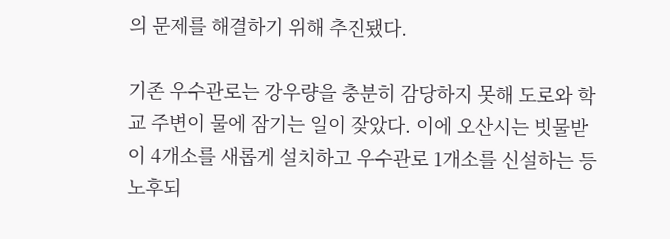의 문제를 해결하기 위해 추진됐다.

기존 우수관로는 강우량을 충분히 감당하지 못해 도로와 학교 주변이 물에 잠기는 일이 잦았다. 이에 오산시는 빗물받이 4개소를 새롭게 설치하고 우수관로 1개소를 신설하는 등 노후되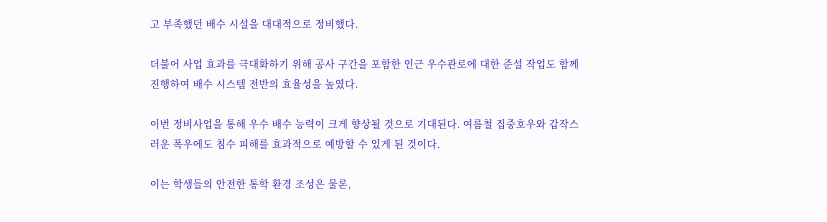고 부족했던 배수 시설을 대대적으로 정비했다.

더불어 사업 효과를 극대화하기 위해 공사 구간을 포함한 인근 우수관로에 대한 준설 작업도 함께 진행하여 배수 시스템 전반의 효율성을 높였다.

이번 정비사업을 통해 우수 배수 능력이 크게 향상될 것으로 기대된다. 여름철 집중호우와 갑작스러운 폭우에도 침수 피해를 효과적으로 예방할 수 있게 된 것이다.

이는 학생들의 안전한 통학 환경 조성은 물론,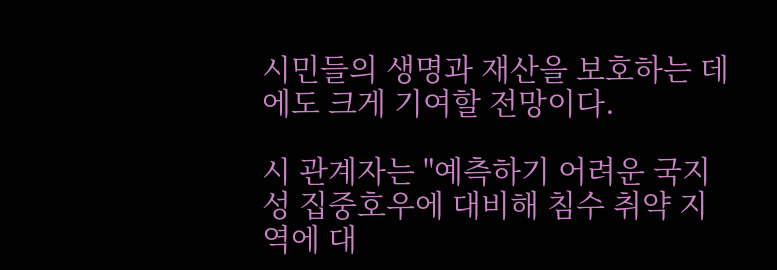시민들의 생명과 재산을 보호하는 데에도 크게 기여할 전망이다.

시 관계자는 "예측하기 어려운 국지성 집중호우에 대비해 침수 취약 지역에 대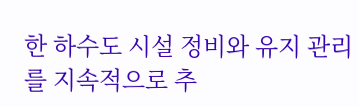한 하수도 시설 정비와 유지 관리를 지속적으로 추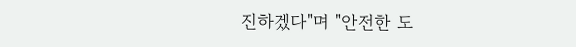진하겠다"며 "안전한 도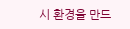시 환경을 만드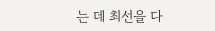는 데 최선을 다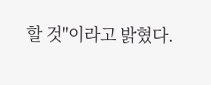할 것"이라고 밝혔다.